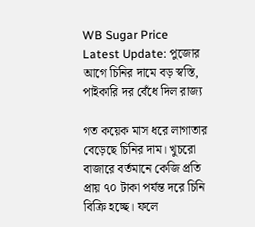WB Sugar Price Latest Update: পুজোর আগে চিনির দামে বড় স্বস্তি, পাইকারি দর বেঁধে দিল রাজ্য

গত কয়েক মাস ধরে লাগাতার বেড়েছে চিনির দাম। খুচরো বাজারে বর্তমানে কেজি প্রতি প্রায় ৭০ টাকা পর্যন্ত দরে চিনি বিক্রি হচ্ছে। ফলে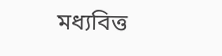মধ্যবিত্ত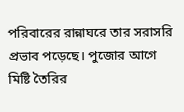পরিবারের রান্নাঘরে তার সরাসরি প্রভাব পড়েছে। পুজোর আগে মিষ্টি তৈরির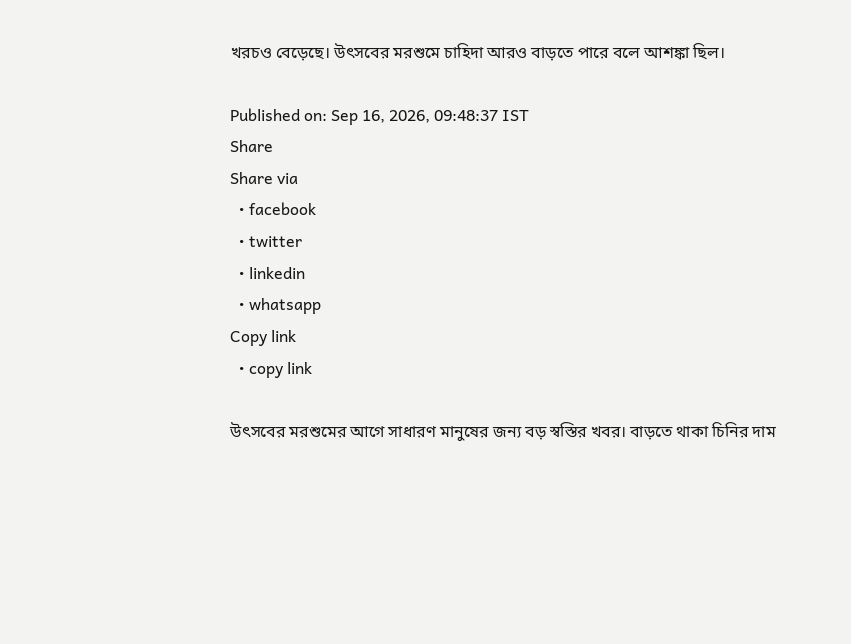খরচও বেড়েছে। উৎসবের মরশুমে চাহিদা আরও বাড়তে পারে বলে আশঙ্কা ছিল।

Published on: Sep 16, 2026, 09:48:37 IST
Share
Share via
  • facebook
  • twitter
  • linkedin
  • whatsapp
Copy link
  • copy link

উৎসবের মরশুমের আগে সাধারণ মানুষের জন্য বড় স্বস্তির খবর। বাড়তে থাকা চিনির দাম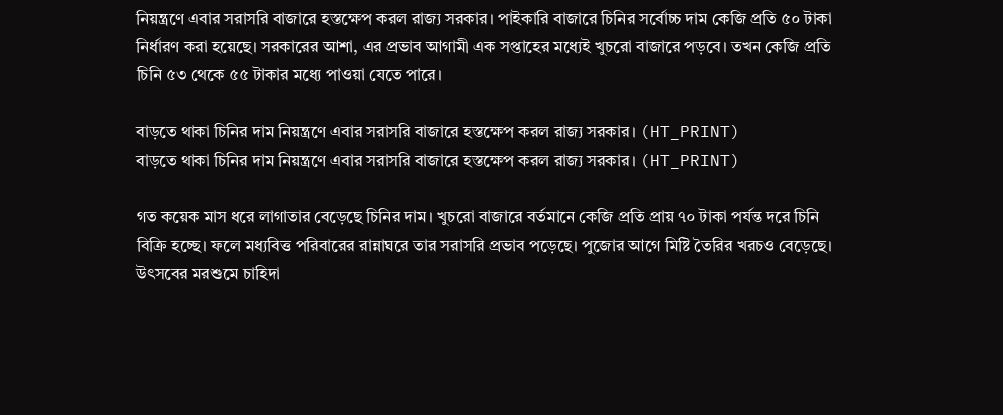নিয়ন্ত্রণে এবার সরাসরি বাজারে হস্তক্ষেপ করল রাজ্য সরকার। পাইকারি বাজারে চিনির সর্বোচ্চ দাম কেজি প্রতি ৫০ টাকা নির্ধারণ করা হয়েছে। সরকারের আশা, এর প্রভাব আগামী এক সপ্তাহের মধ্যেই খুচরো বাজারে পড়বে। তখন কেজি প্রতি চিনি ৫৩ থেকে ৫৫ টাকার মধ্যে পাওয়া যেতে পারে।

বাড়তে থাকা চিনির দাম নিয়ন্ত্রণে এবার সরাসরি বাজারে হস্তক্ষেপ করল রাজ্য সরকার। (HT_PRINT)
বাড়তে থাকা চিনির দাম নিয়ন্ত্রণে এবার সরাসরি বাজারে হস্তক্ষেপ করল রাজ্য সরকার। (HT_PRINT)

গত কয়েক মাস ধরে লাগাতার বেড়েছে চিনির দাম। খুচরো বাজারে বর্তমানে কেজি প্রতি প্রায় ৭০ টাকা পর্যন্ত দরে চিনি বিক্রি হচ্ছে। ফলে মধ্যবিত্ত পরিবারের রান্নাঘরে তার সরাসরি প্রভাব পড়েছে। পুজোর আগে মিষ্টি তৈরির খরচও বেড়েছে। উৎসবের মরশুমে চাহিদা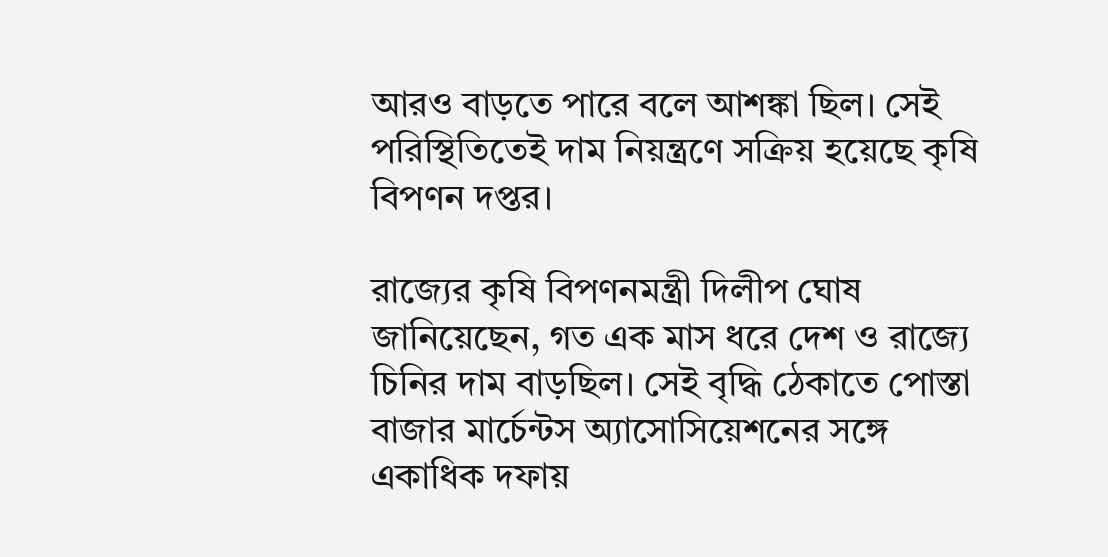আরও বাড়তে পারে বলে আশঙ্কা ছিল। সেই পরিস্থিতিতেই দাম নিয়ন্ত্রণে সক্রিয় হয়েছে কৃষি বিপণন দপ্তর।

রাজ্যের কৃষি বিপণনমন্ত্রী দিলীপ ঘোষ জানিয়েছেন, গত এক মাস ধরে দেশ ও রাজ্যে চিনির দাম বাড়ছিল। সেই বৃদ্ধি ঠেকাতে পোস্তা বাজার মার্চেন্টস অ্যাসোসিয়েশনের সঙ্গে একাধিক দফায়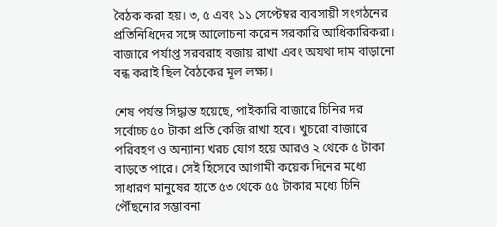বৈঠক করা হয়। ৩, ৫ এবং ১১ সেপ্টেম্বর ব্যবসায়ী সংগঠনের প্রতিনিধিদের সঙ্গে আলোচনা করেন সরকারি আধিকারিকরা। বাজারে পর্যাপ্ত সরবরাহ বজায় রাখা এবং অযথা দাম বাড়ানো বন্ধ করাই ছিল বৈঠকের মূল লক্ষ্য।

শেষ পর্যন্ত সিদ্ধান্ত হয়েছে, পাইকারি বাজারে চিনির দর সর্বোচ্চ ৫০ টাকা প্রতি কেজি রাখা হবে। খুচরো বাজারে পরিবহণ ও অন্যান্য খরচ যোগ হয়ে আরও ২ থেকে ৫ টাকা বাড়তে পারে। সেই হিসেবে আগামী কয়েক দিনের মধ্যে সাধারণ মানুষের হাতে ৫৩ থেকে ৫৫ টাকার মধ্যে চিনি পৌঁছনোর সম্ভাবনা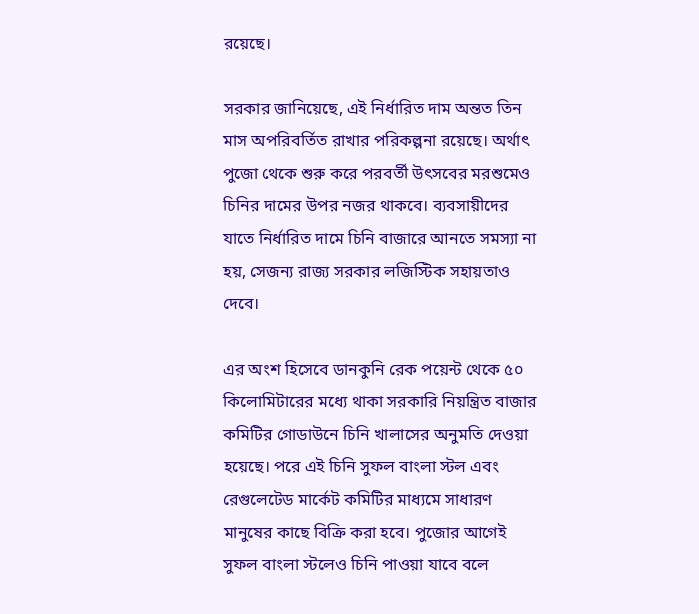রয়েছে।

সরকার জানিয়েছে, এই নির্ধারিত দাম অন্তত তিন মাস অপরিবর্তিত রাখার পরিকল্পনা রয়েছে। অর্থাৎ পুজো থেকে শুরু করে পরবর্তী উৎসবের মরশুমেও চিনির দামের উপর নজর থাকবে। ব্যবসায়ীদের যাতে নির্ধারিত দামে চিনি বাজারে আনতে সমস্যা না হয়, সেজন্য রাজ্য সরকার লজিস্টিক সহায়তাও দেবে।

এর অংশ হিসেবে ডানকুনি রেক পয়েন্ট থেকে ৫০ কিলোমিটারের মধ্যে থাকা সরকারি নিয়ন্ত্রিত বাজার কমিটির গোডাউনে চিনি খালাসের অনুমতি দেওয়া হয়েছে। পরে এই চিনি সুফল বাংলা স্টল এবং রেগুলেটেড মার্কেট কমিটির মাধ্যমে সাধারণ মানুষের কাছে বিক্রি করা হবে। পুজোর আগেই সুফল বাংলা স্টলেও চিনি পাওয়া যাবে বলে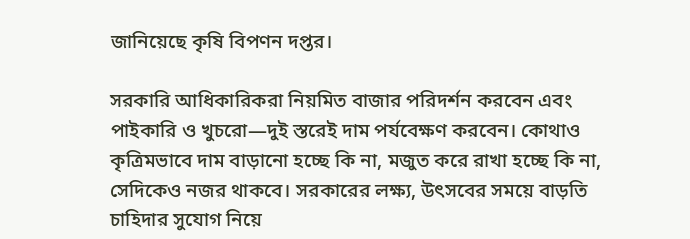জানিয়েছে কৃষি বিপণন দপ্তর।

সরকারি আধিকারিকরা নিয়মিত বাজার পরিদর্শন করবেন এবং পাইকারি ও খুচরো—দুই স্তরেই দাম পর্যবেক্ষণ করবেন। কোথাও কৃত্রিমভাবে দাম বাড়ানো হচ্ছে কি না, মজুত করে রাখা হচ্ছে কি না, সেদিকেও নজর থাকবে। সরকারের লক্ষ্য, উৎসবের সময়ে বাড়তি চাহিদার সুযোগ নিয়ে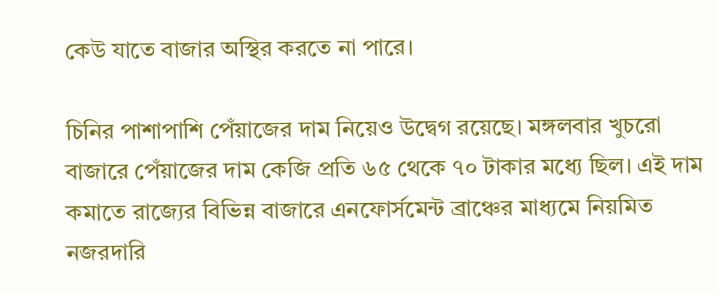কেউ যাতে বাজার অস্থির করতে না পারে।

চিনির পাশাপাশি পেঁয়াজের দাম নিয়েও উদ্বেগ রয়েছে। মঙ্গলবার খুচরো বাজারে পেঁয়াজের দাম কেজি প্রতি ৬৫ থেকে ৭০ টাকার মধ্যে ছিল। এই দাম কমাতে রাজ্যের বিভিন্ন বাজারে এনফোর্সমেন্ট ব্রাঞ্চের মাধ্যমে নিয়মিত নজরদারি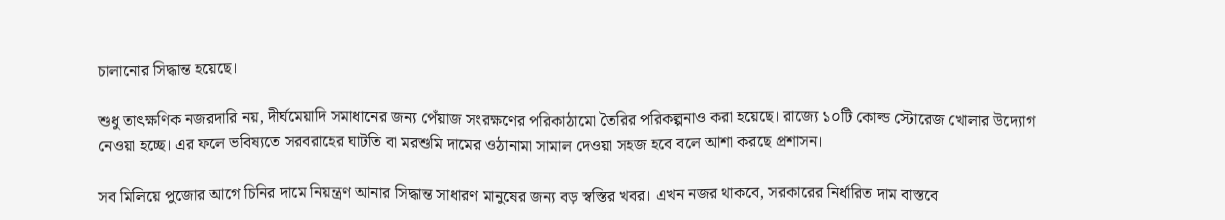চালানোর সিদ্ধান্ত হয়েছে।

শুধু তাৎক্ষণিক নজরদারি নয়, দীর্ঘমেয়াদি সমাধানের জন্য পেঁয়াজ সংরক্ষণের পরিকাঠামো তৈরির পরিকল্পনাও করা হয়েছে। রাজ্যে ১০টি কোল্ড স্টোরেজ খোলার উদ্যোগ নেওয়া হচ্ছে। এর ফলে ভবিষ্যতে সরবরাহের ঘাটতি বা মরশুমি দামের ওঠানামা সামাল দেওয়া সহজ হবে বলে আশা করছে প্রশাসন।

সব মিলিয়ে পুজোর আগে চিনির দামে নিয়ন্ত্রণ আনার সিদ্ধান্ত সাধারণ মানুষের জন্য বড় স্বস্তির খবর। এখন নজর থাকবে, সরকারের নির্ধারিত দাম বাস্তবে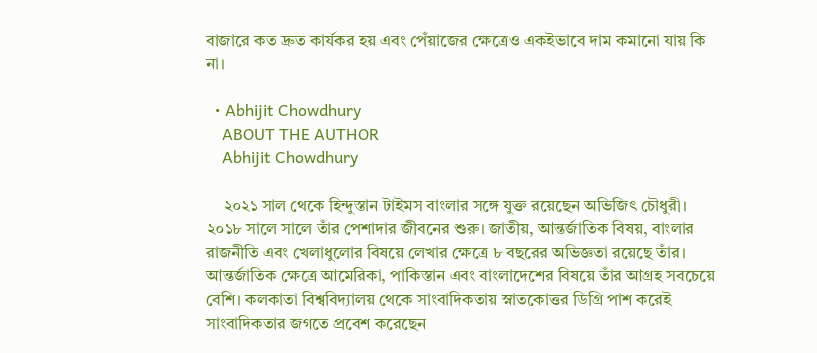বাজারে কত দ্রুত কার্যকর হয় এবং পেঁয়াজের ক্ষেত্রেও একইভাবে দাম কমানো যায় কি না।

  • Abhijit Chowdhury
    ABOUT THE AUTHOR
    Abhijit Chowdhury

    ২০২১ সাল থেকে হিন্দুস্তান টাইমস বাংলার সঙ্গে যুক্ত রয়েছেন অভিজিৎ চৌধুরী। ২০১৮ সালে সালে তাঁর পেশাদার জীবনের শুরু। জাতীয়, আন্তর্জাতিক বিষয়, বাংলার রাজনীতি এবং খেলাধুলোর বিষয়ে লেখার ক্ষেত্রে ৮ বছরের অভিজ্ঞতা রয়েছে তাঁর। আন্তর্জাতিক ক্ষেত্রে আমেরিকা, পাকিস্তান এবং বাংলাদেশের বিষয়ে তাঁর আগ্রহ সবচেয়ে বেশি। কলকাতা বিশ্ববিদ্যালয় থেকে সাংবাদিকতায় স্নাতকোত্তর ডিগ্রি পাশ করেই সাংবাদিকতার জগতে প্রবেশ করেছেন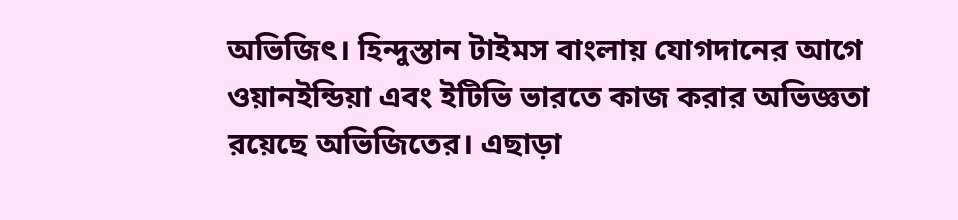অভিজিৎ। হিন্দুস্তান টাইমস বাংলায় যোগদানের আগে ওয়ানইন্ডিয়া এবং ইটিভি ভারতে কাজ করার অভিজ্ঞতা রয়েছে অভিজিতের। এছাড়া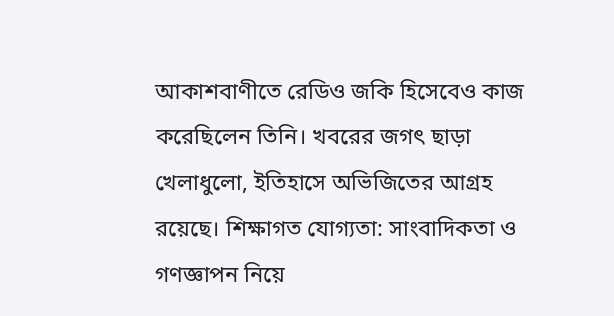আকাশবাণীতে রেডিও জকি হিসেবেও কাজ করেছিলেন তিনি। খবরের জগৎ ছাড়া খেলাধুলো, ইতিহাসে অভিজিতের আগ্রহ রয়েছে। শিক্ষাগত যোগ্যতা: সাংবাদিকতা ও গণজ্ঞাপন নিয়ে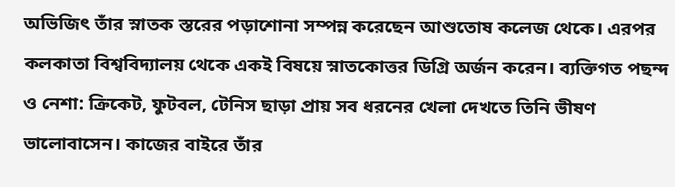অভিজিৎ তাঁর স্নাতক স্তরের পড়াশোনা সম্পন্ন করেছেন আশুতোষ কলেজ থেকে। এরপর কলকাতা বিশ্ববিদ্যালয় থেকে একই বিষয়ে স্নাতকোত্তর ডিগ্রি অর্জন করেন। ব্যক্তিগত পছন্দ ও নেশা: ক্রিকেট, ফুটবল, টেনিস ছাড়া প্রায় সব ধরনের খেলা দেখতে তিনি ভীষণ ভালোবাসেন। কাজের বাইরে তাঁর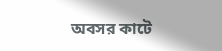অবসর কাটে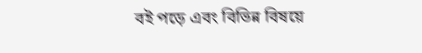বই পড়ে এবং বিভিন্ন বিষয়ে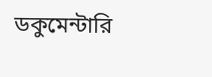ডকুমেন্টারি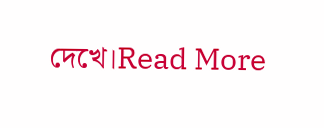দেখে।Read More